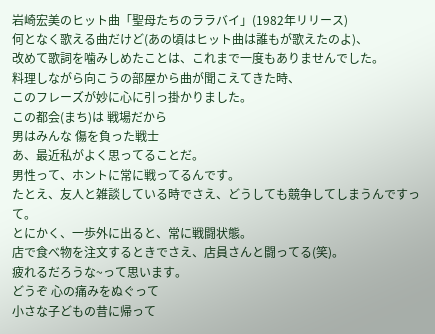岩崎宏美のヒット曲「聖母たちのララバイ」(1982年リリース)
何となく歌える曲だけど(あの頃はヒット曲は誰もが歌えたのよ)、
改めて歌詞を噛みしめたことは、これまで一度もありませんでした。
料理しながら向こうの部屋から曲が聞こえてきた時、
このフレーズが妙に心に引っ掛かりました。
この都会(まち)は 戦場だから
男はみんな 傷を負った戦士
あ、最近私がよく思ってることだ。
男性って、ホントに常に戦ってるんです。
たとえ、友人と雑談している時でさえ、どうしても競争してしまうんですって。
とにかく、一歩外に出ると、常に戦闘状態。
店で食べ物を注文するときでさえ、店員さんと闘ってる(笑)。
疲れるだろうな~って思います。
どうぞ 心の痛みをぬぐって
小さな子どもの昔に帰って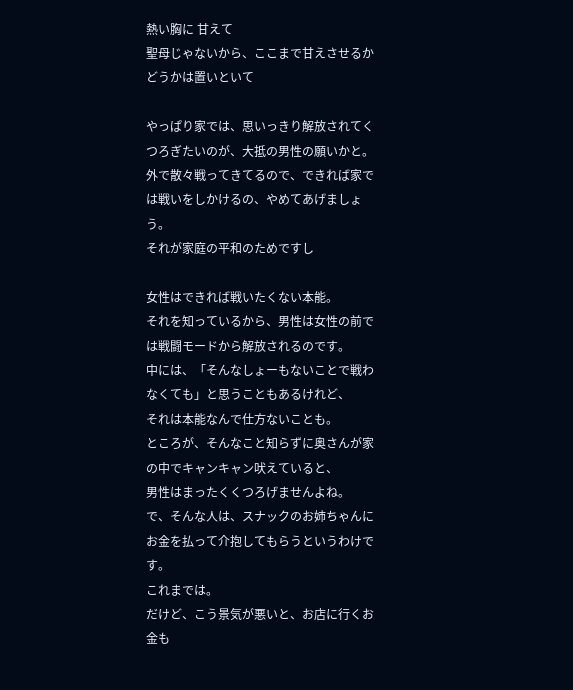熱い胸に 甘えて
聖母じゃないから、ここまで甘えさせるかどうかは置いといて

やっぱり家では、思いっきり解放されてくつろぎたいのが、大抵の男性の願いかと。
外で散々戦ってきてるので、できれば家では戦いをしかけるの、やめてあげましょう。
それが家庭の平和のためですし

女性はできれば戦いたくない本能。
それを知っているから、男性は女性の前では戦闘モードから解放されるのです。
中には、「そんなしょーもないことで戦わなくても」と思うこともあるけれど、
それは本能なんで仕方ないことも。
ところが、そんなこと知らずに奥さんが家の中でキャンキャン吠えていると、
男性はまったくくつろげませんよね。
で、そんな人は、スナックのお姉ちゃんにお金を払って介抱してもらうというわけです。
これまでは。
だけど、こう景気が悪いと、お店に行くお金も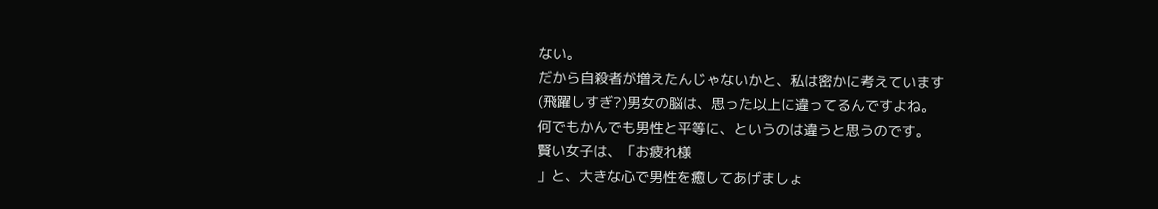ない。
だから自殺者が増えたんじゃないかと、私は密かに考えています
(飛躍しすぎ?)男女の脳は、思った以上に違ってるんですよね。
何でもかんでも男性と平等に、というのは違うと思うのです。
賢い女子は、「お疲れ様
」と、大きな心で男性を癒してあげましょ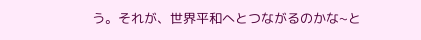う。それが、世界平和へとつながるのかな~と